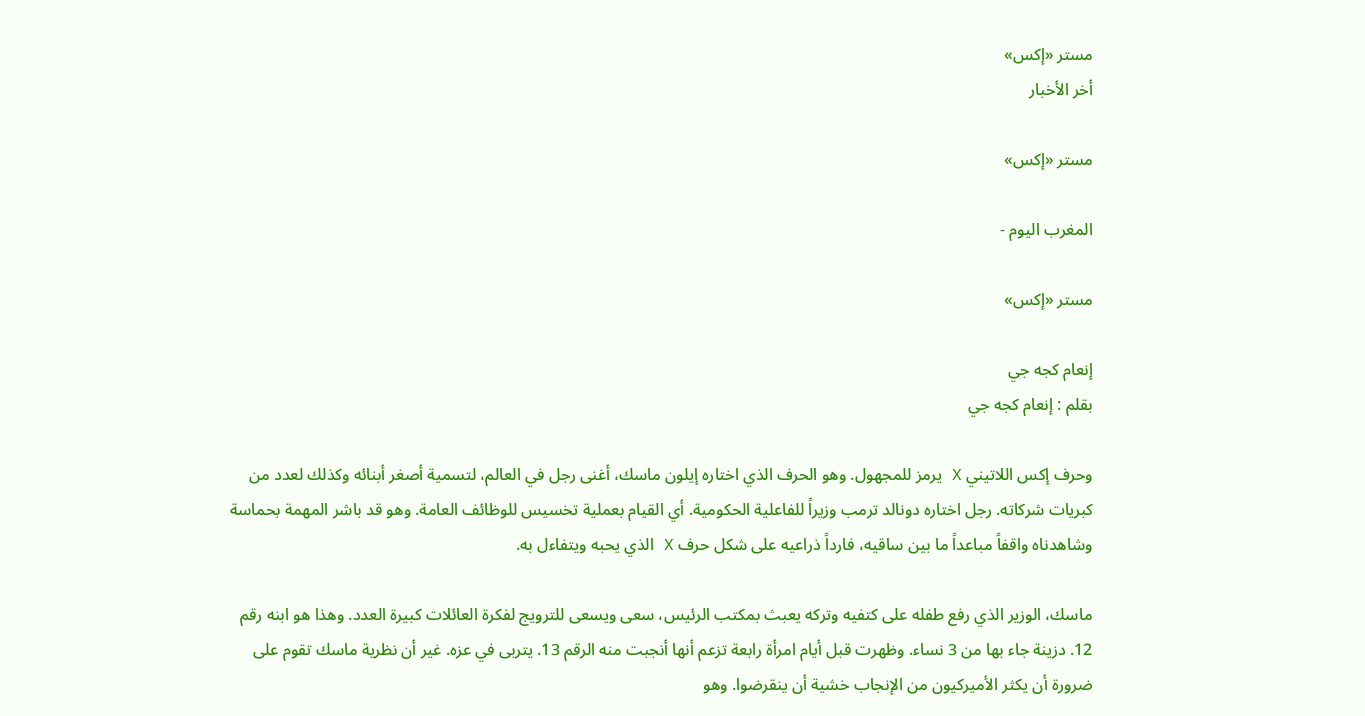مستر «إكس»
أخر الأخبار

مستر «إكس»

المغرب اليوم -

مستر «إكس»

إنعام كجه جي
بقلم : إنعام كجه جي

وحرف إكس اللاتيني X يرمز للمجهول. وهو الحرف الذي اختاره إيلون ماسك، أغنى رجل في العالم، لتسمية أصغر أبنائه وكذلك لعدد من كبريات شركاته. رجل اختاره دونالد ترمب وزيراً للفاعلية الحكومية. أي القيام بعملية تخسيس للوظائف العامة. وهو قد باشر المهمة بحماسة وشاهدناه واقفاً مباعداً ما بين ساقيه، فارداً ذراعيه على شكل حرف X الذي يحبه ويتفاءل به.

ماسك، الوزير الذي رفع طفله على كتفيه وتركه يعبث بمكتب الرئيس، سعى ويسعى للترويج لفكرة العائلات كبيرة العدد. وهذا هو ابنه رقم 12. دزينة جاء بها من 3 نساء. وظهرت قبل أيام امرأة رابعة تزعم أنها أنجبت منه الرقم 13. يتربى في عزه. غير أن نظرية ماسك تقوم على ضرورة أن يكثر الأميركيون من الإنجاب خشية أن ينقرضوا. وهو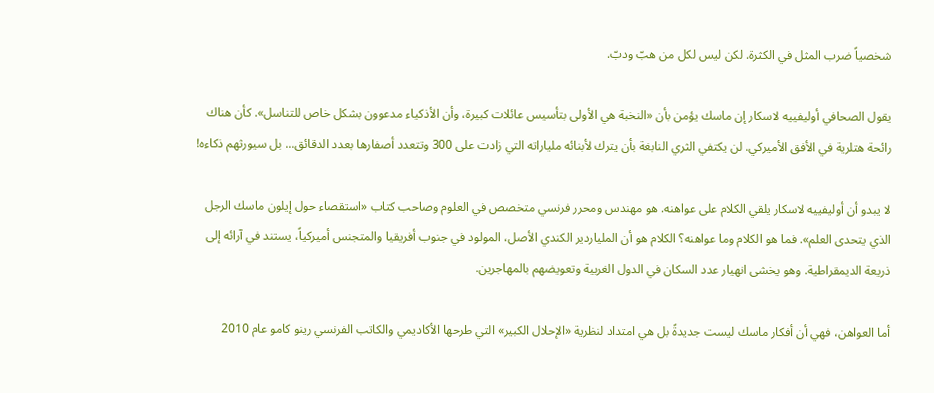شخصياً ضرب المثل في الكثرة. لكن ليس لكل من هبّ ودبّ.

يقول الصحافي أوليفييه لاسكار إن ماسك يؤمن بأن «النخبة هي الأولى بتأسيس عائلات كبيرة، وأن الأذكياء مدعوون بشكل خاص للتناسل». كأن هناك رائحة هتلرية في الأفق الأميركي. لن يكتفي الثري النابغة بأن يترك لأبنائه ملياراته التي زادت على 300 وتتعدد أصفارها بعدد الدقائق... بل سيورثهم ذكاءه!

لا يبدو أن أوليفييه لاسكار يلقي الكلام على عواهنه. هو مهندس ومحرر فرنسي متخصص في العلوم وصاحب كتاب «استقصاء حول إيلون ماسك الرجل الذي يتحدى العلم». فما هو الكلام وما عواهنه؟ الكلام هو أن الملياردير الكندي الأصل، المولود في جنوب أفريقيا والمتجنس أميركياً، يستند في آرائه إلى ذريعة الديمقراطية. وهو يخشى انهيار عدد السكان في الدول الغربية وتعويضهم بالمهاجرين.

أما العواهن، فهي أن أفكار ماسك ليست جديدةً بل هي امتداد لنظرية «الإحلال الكبير» التي طرحها الأكاديمي والكاتب الفرنسي رينو كامو عام 2010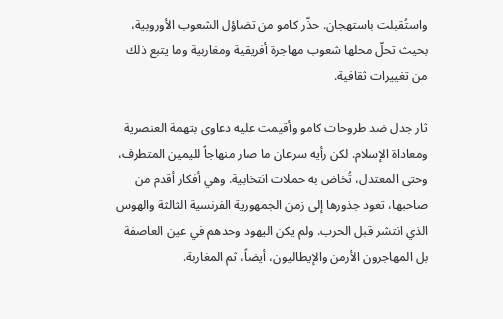واستُقبلت باستهجان. حذّر كامو من تضاؤل الشعوب الأوروبية، بحيث تحلّ محلها شعوب مهاجرة أفريقية ومغاربية وما يتبع ذلك من تغييرات ثقافية.

ثار جدل ضد طروحات كامو وأقيمت عليه دعاوى بتهمة العنصرية ومعاداة الإسلام. لكن رأيه سرعان ما صار منهاجاً لليمين المتطرف، وحتى المعتدل، تُخاض به حملات انتخابية. وهي أفكار أقدم من صاحبها، تعود جذورها إلى زمن الجمهورية الفرنسية الثالثة والهوس الذي انتشر قبل الحرب. ولم يكن اليهود وحدهم في عين العاصفة بل المهاجرون الأرمن والإيطاليون، أيضاً، ثم المغاربة.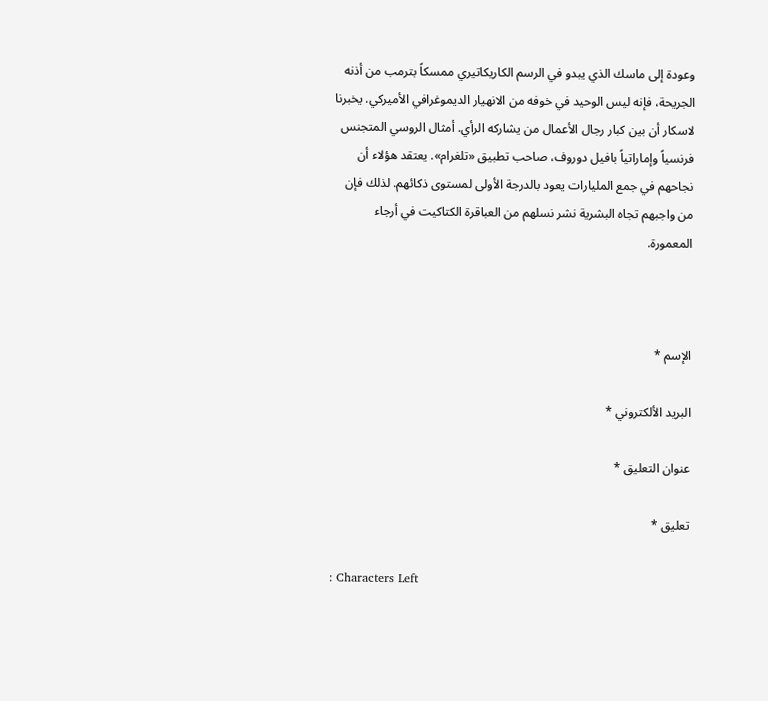وعودة إلى ماسك الذي يبدو في الرسم الكاريكاتيري ممسكاً بترمب من أذنه الجريحة، فإنه ليس الوحيد في خوفه من الانهيار الديموغرافي الأميركي. يخبرنا لاسكار أن بين كبار رجال الأعمال من يشاركه الرأي. أمثال الروسي المتجنس فرنسياً وإماراتياً بافيل دوروف، صاحب تطبيق «تلغرام». يعتقد هؤلاء أن نجاحهم في جمع المليارات يعود بالدرجة الأولى لمستوى ذكائهم. لذلك فإن من واجبهم تجاه البشرية نشر نسلهم من العباقرة الكتاكيت في أرجاء المعمورة.



الإسم *

البريد الألكتروني *

عنوان التعليق *

تعليق *

: Characters Left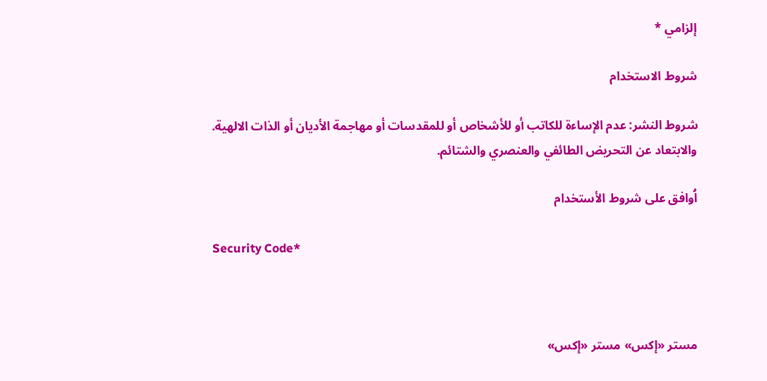إلزامي *

شروط الاستخدام

شروط النشر: عدم الإساءة للكاتب أو للأشخاص أو للمقدسات أو مهاجمة الأديان أو الذات الالهية. والابتعاد عن التحريض الطائفي والعنصري والشتائم.

اُوافق على شروط الأستخدام

Security Code*



مستر «إكس» مستر «إكس»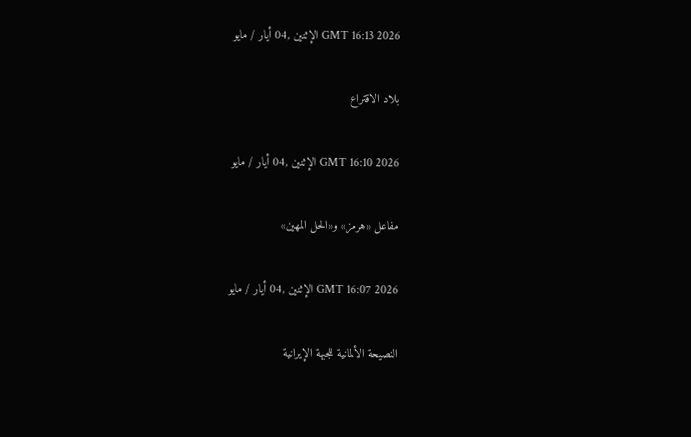GMT 16:13 2026 الإثنين ,04 أيار / مايو

بلاد الاقتراع

GMT 16:10 2026 الإثنين ,04 أيار / مايو

مفاعل «هرمز» و«الحل المهين»

GMT 16:07 2026 الإثنين ,04 أيار / مايو

النصيحة الألمانية للجبهة الإيرانية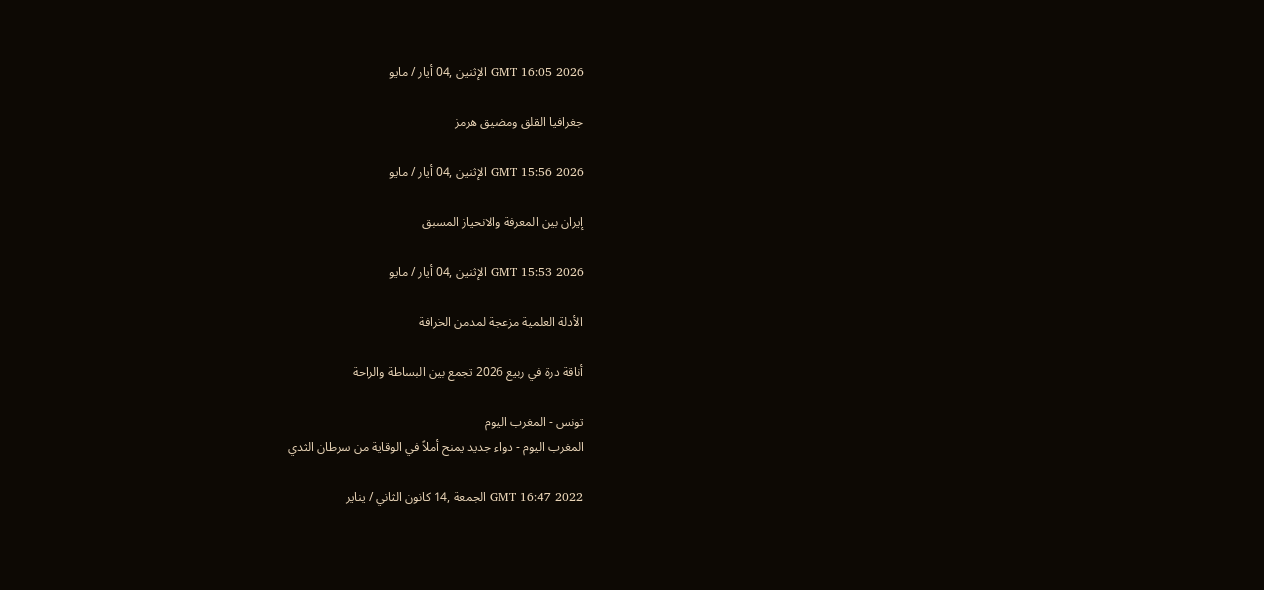GMT 16:05 2026 الإثنين ,04 أيار / مايو

جغرافيا القلق ومضيق هرمز

GMT 15:56 2026 الإثنين ,04 أيار / مايو

إيران بين المعرفة والانحياز المسبق

GMT 15:53 2026 الإثنين ,04 أيار / مايو

الأدلة العلمية مزعجة لمدمن الخرافة

أناقة درة في ربيع 2026 تجمع بين البساطة والراحة

تونس - المغرب اليوم
المغرب اليوم - دواء جديد يمنح أملاً في الوقاية من سرطان الثدي

GMT 16:47 2022 الجمعة ,14 كانون الثاني / يناير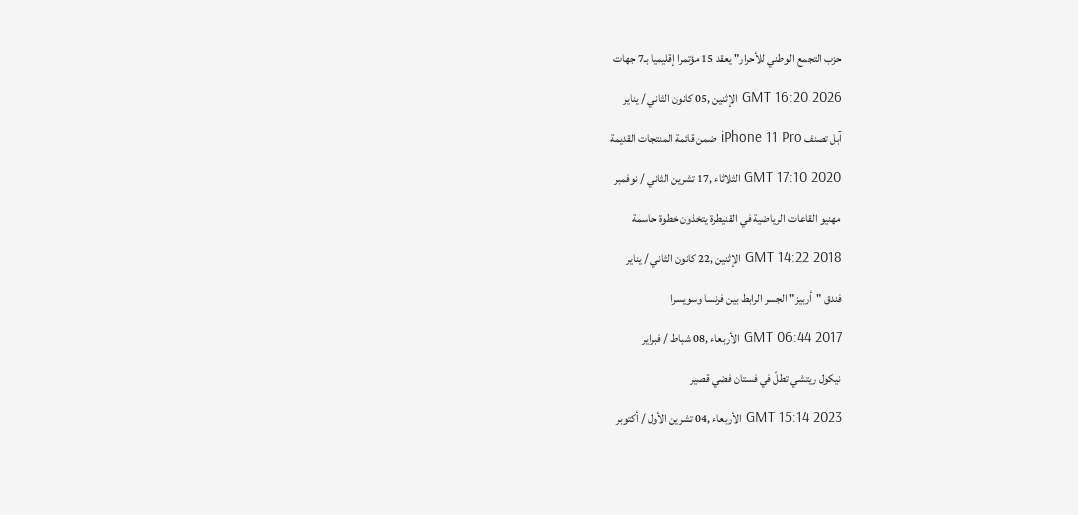حزب التجمع الوطني للأحرار" يعقد 15 مؤتمرا إقليميا بـ7 جهات

GMT 16:20 2026 الإثنين ,05 كانون الثاني / يناير

آبل تصنف iPhone 11 Pro ضمن قائمة المنتجات القديمة

GMT 17:10 2020 الثلاثاء ,17 تشرين الثاني / نوفمبر

مهنيو القاعات الرياضية في القنيطرة يتخذون خطوة حاسمة

GMT 14:22 2018 الإثنين ,22 كانون الثاني / يناير

فندق "أربيز" الجسر الرابط بين فرنسا وسويسرا

GMT 06:44 2017 الأربعاء ,08 شباط / فبراير

نيكول ريتشي تطلّ في فستان فضي قصير

GMT 15:14 2023 الأربعاء ,04 تشرين الأول / أكتوبر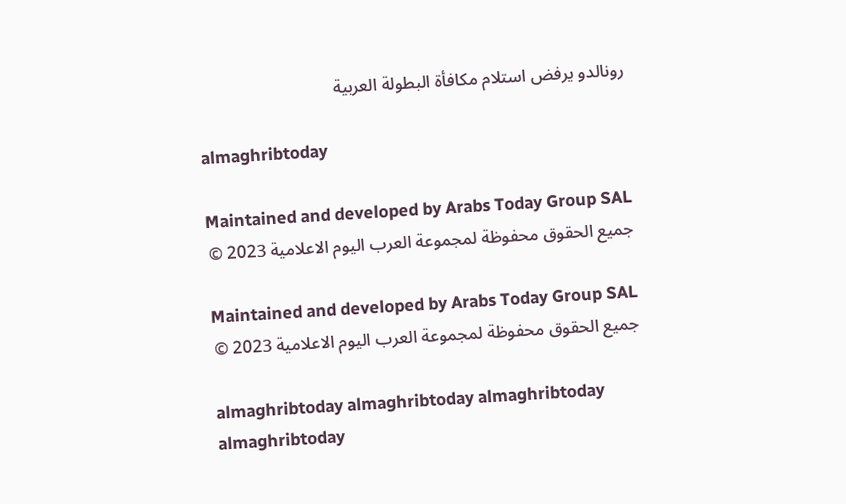رونالدو يرفض استلام مكافأة البطولة العربية

almaghribtoday

Maintained and developed by Arabs Today Group SAL
جميع الحقوق محفوظة لمجموعة العرب اليوم الاعلامية 2023 ©

Maintained and developed by Arabs Today Group SAL
جميع الحقوق محفوظة لمجموعة العرب اليوم الاعلامية 2023 ©

almaghribtoday almaghribtoday almaghribtoday almaghribtoday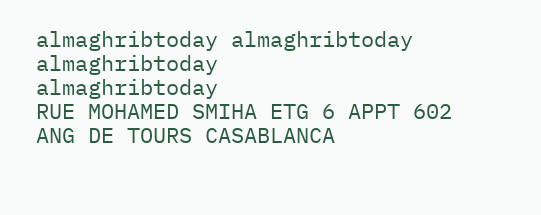almaghribtoday almaghribtoday almaghribtoday
almaghribtoday
RUE MOHAMED SMIHA ETG 6 APPT 602 ANG DE TOURS CASABLANCA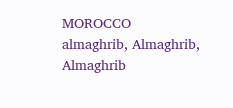MOROCCO
almaghrib, Almaghrib, Almaghrib